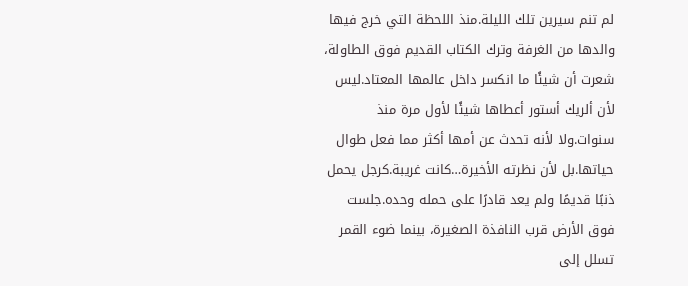لم تنم سيرين تلك الليلة.منذ اللحظة التي خرج فيها والدها من الغرفة وترك الكتاب القديم فوق الطاولة، شعرت أن شيئًا ما انكسر داخل عالمها المعتاد.ليس لأن ألريك أستور أعطاها شيئًا لأول مرة منذ سنوات.ولا لأنه تحدث عن أمها أكثر مما فعل طوال حياتها.بل لأن نظرته الأخيرة…كانت غريبة.كرجل يحمل ذنبًا قديمًا ولم يعد قادرًا على حمله وحده.جلست فوق الأرض قرب النافذة الصغيرة، بينما ضوء القمر تسلل إلى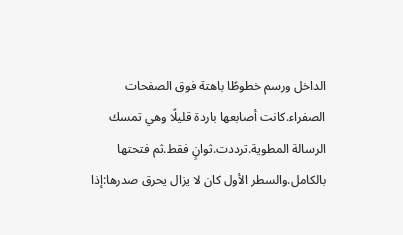الداخل ورسم خطوطًا باهتة فوق الصفحات الصفراء.كانت أصابعها باردة قليلًا وهي تمسك الرسالة المطوية.ترددت.ثوانٍ فقط.ثم فتحتها بالكامل.والسطر الأول كان لا يزال يحرق صدرها:إذا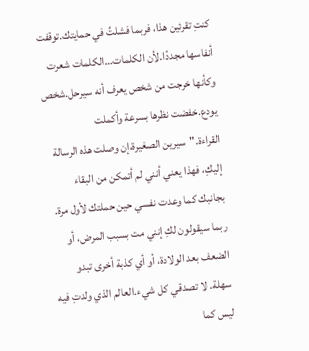كنتِ تقرئين هذا، فربما فشلتُ في حمايتك.توقفت أنفاسها مجددًا.لأن الكلمات…الكلمات شعرت وكأنها خرجت من شخص يعرف أنه سيرحل.شخص يودع.خفضت نظرها بسرعة وأكملت القراءة."سيرين الصغيرة،إن وصلت هذه الرسالة إليكِ، فهذا يعني أنني لم أتمكن من البقاء بجانبك كما وعدت نفسي حين حملتك لأول مرة. ربما سيقولون لكِ إنني مت بسبب المرض، أو الضعف بعد الولادة، أو أي كذبة أخرى تبدو سهلة. لا تصدقي كل شيء.العالم الذي ولدتِ فيه ليس كما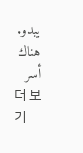يبدو. هناك أسر
더 보기